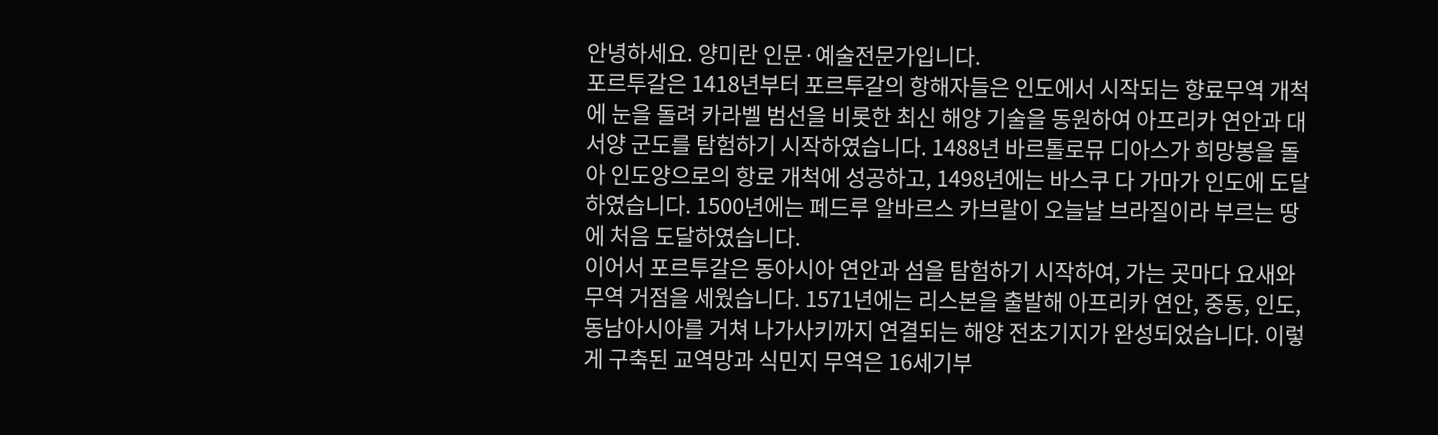안녕하세요. 양미란 인문·예술전문가입니다.
포르투갈은 1418년부터 포르투갈의 항해자들은 인도에서 시작되는 향료무역 개척에 눈을 돌려 카라벨 범선을 비롯한 최신 해양 기술을 동원하여 아프리카 연안과 대서양 군도를 탐험하기 시작하였습니다. 1488년 바르톨로뮤 디아스가 희망봉을 돌아 인도양으로의 항로 개척에 성공하고, 1498년에는 바스쿠 다 가마가 인도에 도달하였습니다. 1500년에는 페드루 알바르스 카브랄이 오늘날 브라질이라 부르는 땅에 처음 도달하였습니다.
이어서 포르투갈은 동아시아 연안과 섬을 탐험하기 시작하여, 가는 곳마다 요새와 무역 거점을 세웠습니다. 1571년에는 리스본을 출발해 아프리카 연안, 중동, 인도, 동남아시아를 거쳐 나가사키까지 연결되는 해양 전초기지가 완성되었습니다. 이렇게 구축된 교역망과 식민지 무역은 16세기부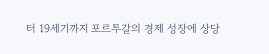터 19세기까지 포르투갈의 경제 성장에 상당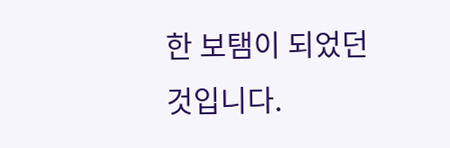한 보탬이 되었던 것입니다.